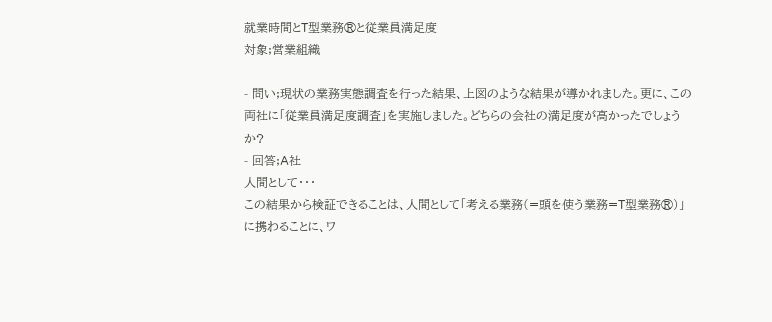就業時間とT型業務®と従業員満足度
対象;営業組織

- 問い;現状の業務実態調査を行った結果、上図のような結果が導かれました。更に、この両社に「従業員満足度調査」を実施しました。どちらの会社の満足度が高かったでしょうか?
- 回答;A社
人間として・・・
この結果から検証できることは、人間として「考える業務(=頭を使う業務=T型業務®)」に携わることに、ワ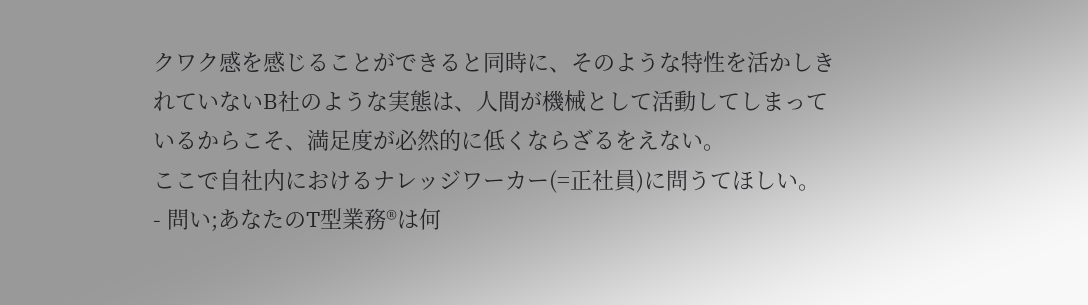クワク感を感じることができると同時に、そのような特性を活かしきれていないB社のような実態は、人間が機械として活動してしまっているからこそ、満足度が必然的に低くならざるをえない。
ここで自社内におけるナレッジワーカー(=正社員)に問うてほしい。
- 問い;あなたのT型業務®は何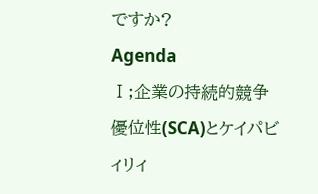ですか?
Agenda
Ⅰ;企業の持続的競争優位性(SCA)とケイパビィリィ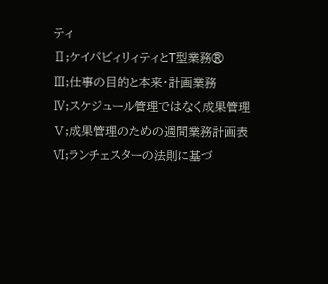ティ
Ⅱ;ケイパビィリィティとT型業務®
Ⅲ;仕事の目的と本来・計画業務
Ⅳ;スケジュール管理ではなく成果管理
Ⅴ;成果管理のための週間業務計画表
Ⅵ;ランチェスターの法則に基づ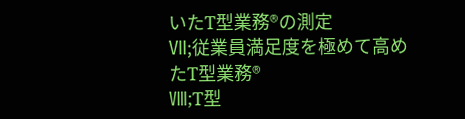いたT型業務®の測定
Ⅶ;従業員満足度を極めて高めたT型業務®
Ⅷ;T型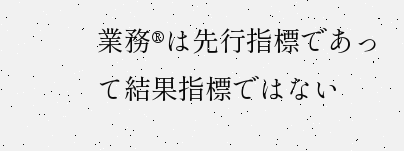業務®は先行指標であって結果指標ではない